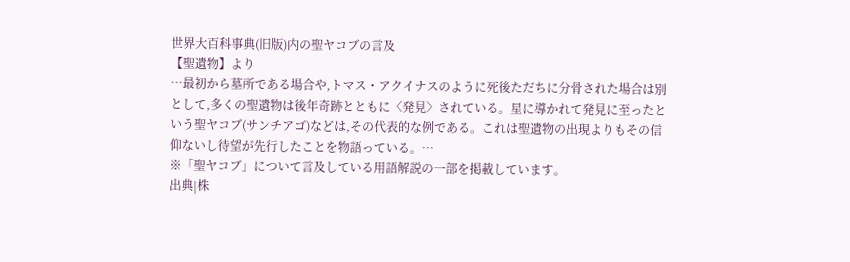世界大百科事典(旧版)内の聖ヤコブの言及
【聖遺物】より
…最初から墓所である場合や,トマス・アクイナスのように死後ただちに分骨された場合は別として,多くの聖遺物は後年奇跡とともに〈発見〉されている。星に導かれて発見に至ったという聖ヤコブ(サンチアゴ)などは,その代表的な例である。これは聖遺物の出現よりもその信仰ないし待望が先行したことを物語っている。…
※「聖ヤコブ」について言及している用語解説の一部を掲載しています。
出典|株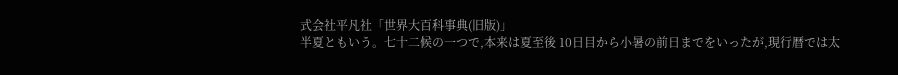式会社平凡社「世界大百科事典(旧版)」
半夏ともいう。七十二候の一つで,本来は夏至後 10日目から小暑の前日までをいったが,現行暦では太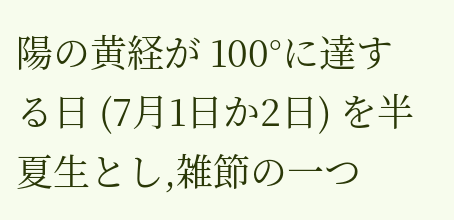陽の黄経が 100°に達する日 (7月1日か2日) を半夏生とし,雑節の一つ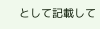として記載して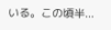いる。この頃半...